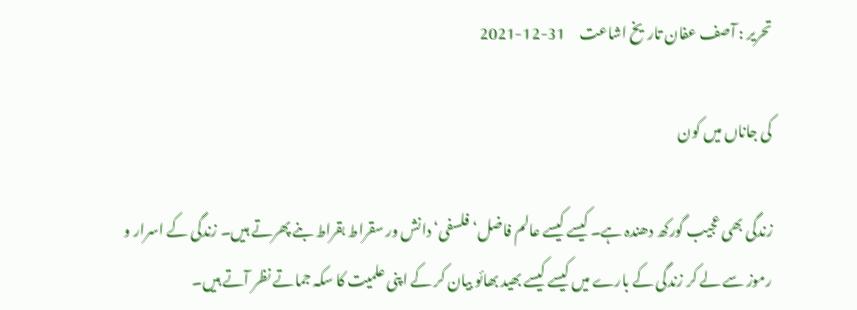تحریر : آصف عفان تاریخ اشاعت     31-12-2021

کی جاناں میں کون

زندگی بھی عجیب گورکھ دھندہ ہے۔ کیسے کیسے عالم فاضل‘ فلسفی‘ دانش ور سقراط بقراط بنے پھرتے ہیں۔ زندگی کے اسرار و رموز سے لے کر زندگی کے بارے میں کیسے کیسے بھید بھائو بیان کر کے اپنی علمیت کا سکہ جماتے نظر آتے ہیں۔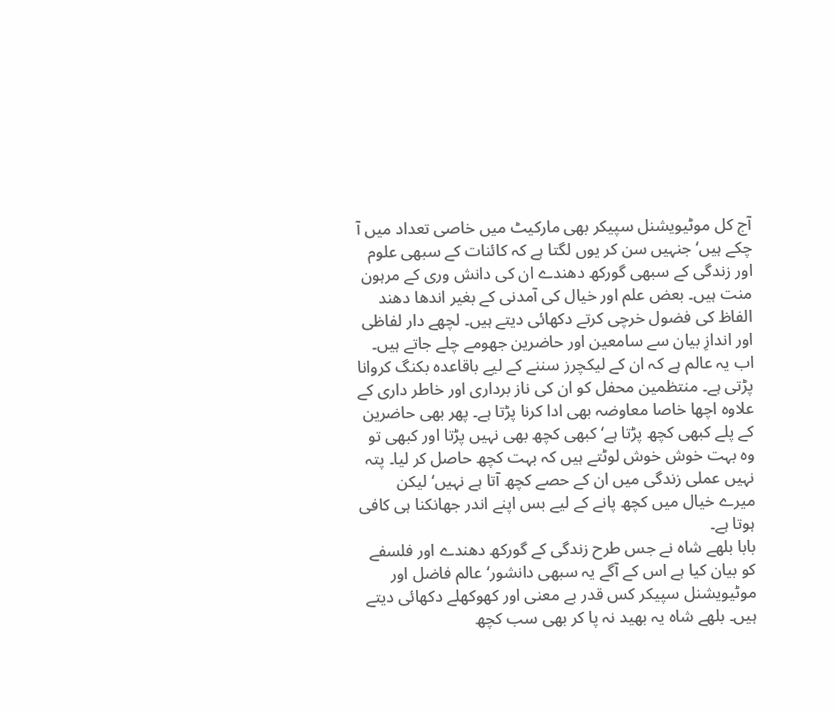آج کل موٹیویشنل سپیکر بھی مارکیٹ میں خاصی تعداد میں آ چکے ہیں‘ جنہیں سن کر یوں لگتا ہے کہ کائنات کے سبھی علوم اور زندگی کے سبھی گورکھ دھندے ان کی دانش وری کے مرہون منت ہیں۔ بعض علم اور خیال کی آمدنی کے بغیر اندھا دھند الفاظ کی فضول خرچی کرتے دکھائی دیتے ہیں۔ لچھے دار لفاظی اور اندازِ بیان سے سامعین اور حاضرین جھومے چلے جاتے ہیں۔ اب یہ عالم ہے کہ ان کے لیکچرز سننے کے لیے باقاعدہ بکنگ کروانا پڑتی ہے۔ منتظمین محفل کو ان کی ناز برداری اور خاطر داری کے علاوہ اچھا خاصا معاوضہ بھی ادا کرنا پڑتا ہے۔ پھر بھی حاضرین کے پلے کبھی کچھ پڑتا ہے‘ کبھی کچھ بھی نہیں پڑتا اور کبھی تو وہ بہت خوش خوش لوٹتے ہیں کہ بہت کچھ حاصل کر لیا۔ پتہ نہیں عملی زندگی میں ان کے حصے کچھ آتا ہے نہیں‘ لیکن میرے خیال میں کچھ پانے کے لیے بس اپنے اندر جھانکنا ہی کافی ہوتا ہے۔
بابا بلھے شاہ نے جس طرح زندگی کے گورکھ دھندے اور فلسفے کو بیان کیا ہے اس کے آگے یہ سبھی دانشور‘ عالم فاضل اور موٹیویشنل سپیکر کس قدر بے معنی اور کھوکھلے دکھائی دیتے ہیں۔ بلھے شاہ یہ بھید نہ پا کر بھی سب کچھ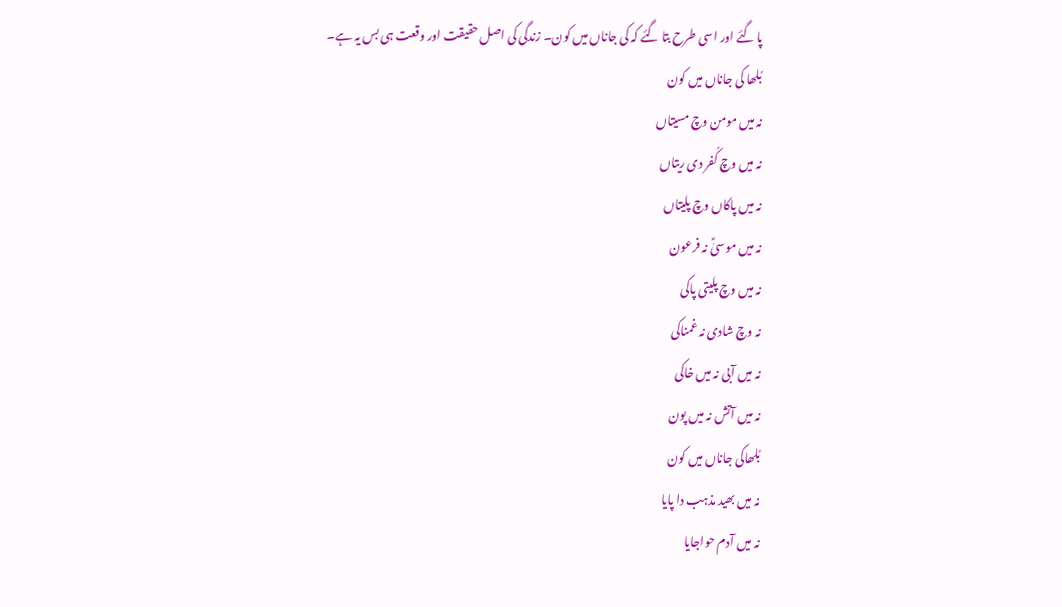پا گئے اور اسی طرح بتا گئے کہ کی جاناں میں کون۔ زندگی کی اصل حقیقت اور وقعت ہی بس یہ ہے۔
بُلھا کی جاناں میں کون
نہ میں مومن وچ مسیتاں
نہ میں وچ کُفر دی ریتاں
نہ میں پاکاں وچ پلیتاں
نہ میں موسیٰؑ نہ فرعون
نہ میں وچ پلیتی پاکی
نہ وچ شادی نہ غمناکی
نہ میں آبی نہ میں خاکی
نہ میں آتش نہ میں پون
بُلھاکی جاناں میں کون
نہ میں بھید مذہب دا پایا
نہ میں آدم حواجایا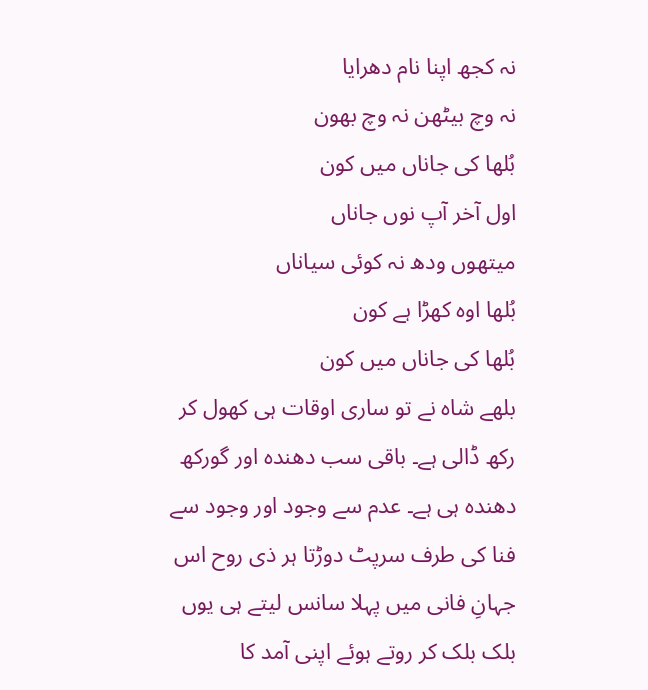نہ کجھ اپنا نام دھرایا
نہ وچ بیٹھن نہ وچ بھون
بُلھا کی جاناں میں کون
اول آخر آپ نوں جاناں
میتھوں ودھ نہ کوئی سیاناں
بُلھا اوہ کھڑا ہے کون
بُلھا کی جاناں میں کون
بلھے شاہ نے تو ساری اوقات ہی کھول کر رکھ ڈالی ہے۔ باقی سب دھندہ اور گورکھ دھندہ ہی ہے۔ عدم سے وجود اور وجود سے فنا کی طرف سرپٹ دوڑتا ہر ذی روح اس جہانِ فانی میں پہلا سانس لیتے ہی یوں بلک بلک کر روتے ہوئے اپنی آمد کا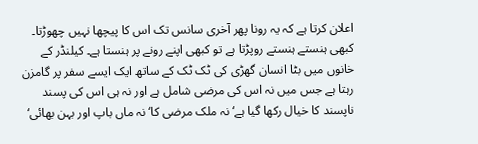اعلان کرتا ہے کہ یہ رونا پھر آخری سانس تک اس کا پیچھا نہیں چھوڑتا۔ کبھی ہنستے ہنستے روپڑتا ہے تو کبھی اپنے رونے پر ہنستا ہے۔ کیلنڈر کے خانوں میں بٹا انسان گھڑی کی ٹک ٹک کے ساتھ ایک ایسے سفر پر گامزن رہتا ہے جس میں نہ اس کی مرضی شامل ہے اور نہ ہی اس کی پسند ناپسند کا خیال رکھا گیا ہے‘ نہ ملک مرضی کا‘ نہ ماں باپ اور بہن بھائی‘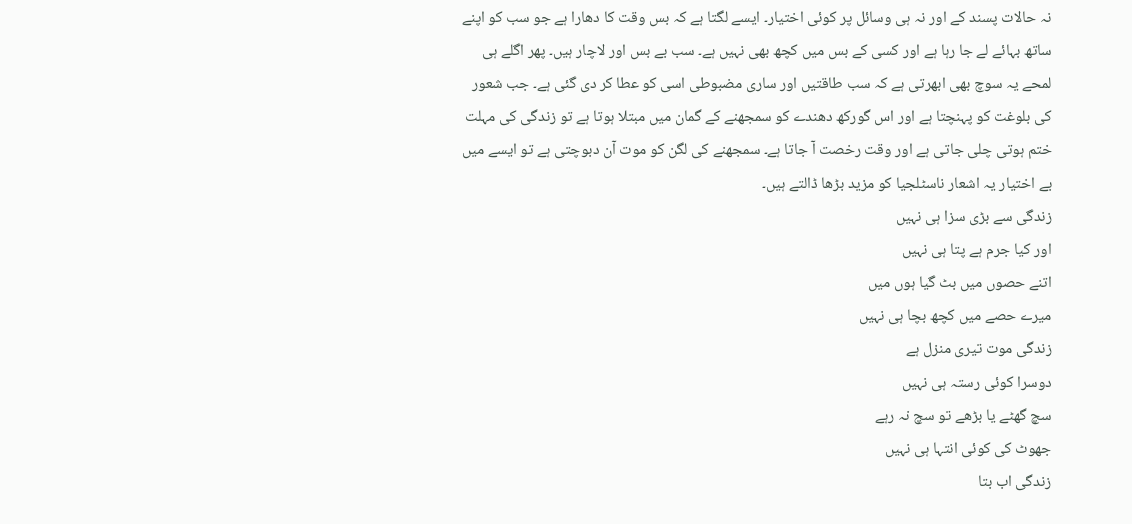نہ حالات پسند کے اور نہ ہی وسائل پر کوئی اختیار۔ ایسے لگتا ہے کہ بس وقت کا دھارا ہے جو سب کو اپنے ساتھ بہائے لے جا رہا ہے اور کسی کے بس میں کچھ بھی نہیں ہے۔ سب بے بس اور لاچار ہیں۔ پھر اگلے ہی لمحے یہ سوچ بھی ابھرتی ہے کہ سب طاقتیں اور ساری مضبوطی اسی کو عطا کر دی گئی ہے۔ جب شعور کی بلوغت کو پہنچتا ہے اور اس گورکھ دھندے کو سمجھنے کے گمان میں مبتلا ہوتا ہے تو زندگی کی مہلت ختم ہوتی چلی جاتی ہے اور وقت رخصت آ جاتا ہے۔ سمجھنے کی لگن کو موت آن دبوچتی ہے تو ایسے میں بے اختیار یہ اشعار ناسٹلجیا کو مزید بڑھا ڈالتے ہیں۔
زندگی سے بڑی سزا ہی نہیں
اور کیا جرم ہے پتا ہی نہیں
اتنے حصوں میں بٹ گیا ہوں میں
میرے حصے میں کچھ بچا ہی نہیں
زندگی موت تیری منزل ہے
دوسرا کوئی رستہ ہی نہیں
سچ گھٹے یا بڑھے تو سچ نہ رہے
جھوٹ کی کوئی انتہا ہی نہیں
زندگی اب بتا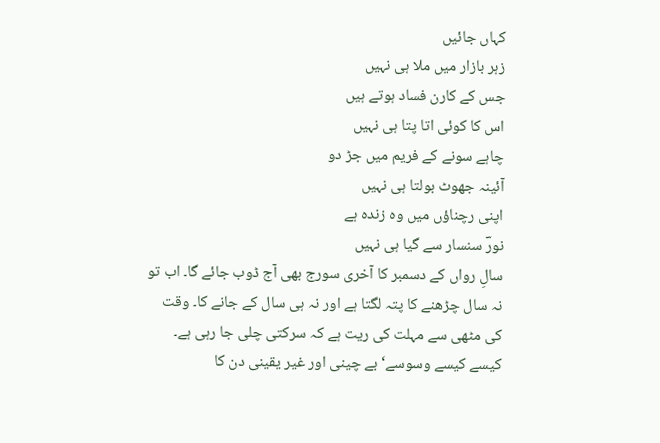کہاں جائیں
زہر بازار میں ملا ہی نہیں
جس کے کارن فساد ہوتے ہیں
اس کا کوئی اتا پتا ہی نہیں
چاہے سونے کے فریم میں جڑ دو
آئینہ جھوٹ بولتا ہی نہیں
اپنی رچناؤں میں وہ زندہ ہے
نورؔ سنسار سے گیا ہی نہیں
سالِ رواں کے دسمبر کا آخری سورج بھی آج ڈوب جائے گا۔ اب تو نہ سال چڑھنے کا پتہ لگتا ہے اور نہ ہی سال کے جانے کا۔ وقت کی مٹھی سے مہلت کی ریت ہے کہ سرکتی چلی جا رہی ہے۔ کیسے کیسے وسوسے‘ بے چینی اور غیر یقینی دن کا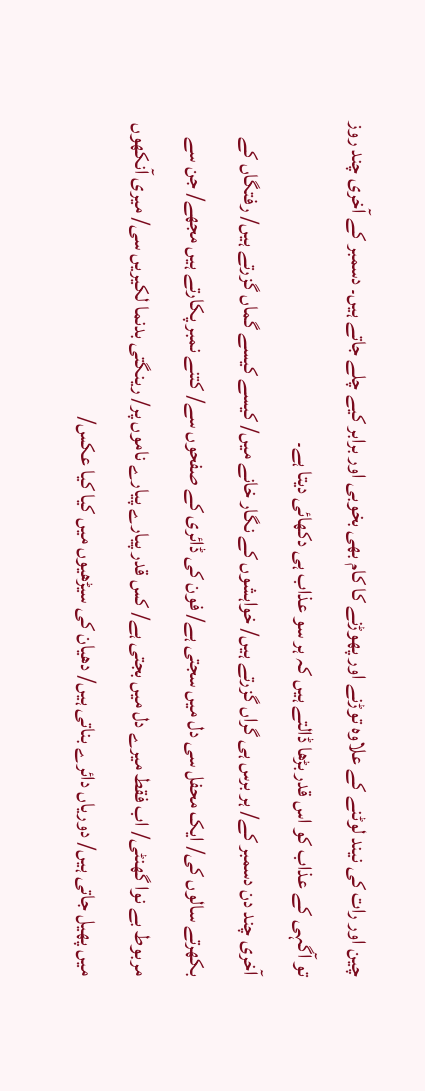چین اور رات کی نیند لوٹنے کے علاوہ توڑنے اور پھوڑنے کا کام بھی بخوبی اور برابر کیے چلے جاتے ہیں۔ دسمبر کے آخری چند روز تو آگہی کے عذاب کو اس قدر بڑھا ڈالتے ہیں کہ ہر سو عذاب ہی دکھائی دیتا ہے۔
آخری چند دن دسمبر کے/ ہر برس ہی گراں گزرتے ہیں/ خواہشوں کے نگار خانے میں/ کیسے کیسے گماں گزرتے ہیں/ رفتگاں کے بکھرتے سالوں کی/ ایک محفل سی دل میں سجتی ہے/ فون کی ڈائری کے صفحوں سے/ کتنے نمبر پکارتے ہیں مجھے/ جن سے مربوط بے نوا گھنٹی/ اب فقط میرے دل میں بجتی ہے/ کس قدر پیارے پیارے ناموں پر/ رینگتی بدنما لکیریں سی/ میری آنکھوں میں پھیل جاتی ہیں/ دوریاں دائرے بناتی ہیں/ دھیان کی سیڑھیوں میں کیا کیا عکس/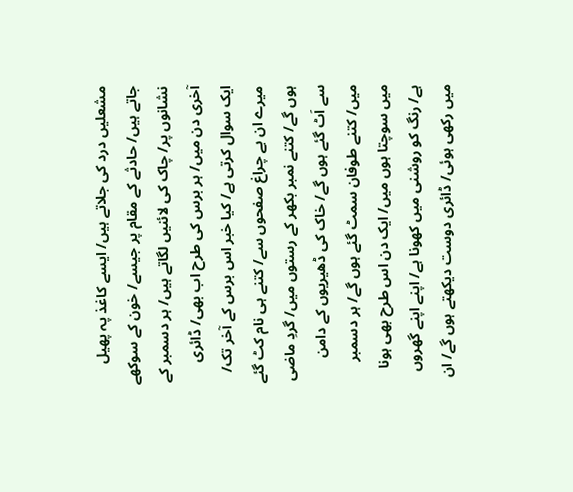مشعلیں درد کی جلاتے ہیں/ ایسے کاغذ پہ پھیل جاتے ہیں/ حادثے کے مقام پر جیسے/ خون کے سوکھے نشانوں پر/ چاک کی لائنیں لگاتے ہیں/ ہر دسمبر کے آخری دن میں/ ہر برس کی طرح اب بھی/ ڈائری ایک سوال کرتی ہے/ کیا خبر اس برس کے آخر تک/ میرے ان بے چراغ صفحوں سے/ کتنے ہی نام کٹ گئے ہوں گے/ کتنے نمبر بکھر کے رستوں میں/ گردِ ماضی سے اَٹ گئے ہوں گے/ خاک کی ڈھیریوں کے دامن میں/ کتنے طوفان سمٹ گئے ہوں گے/ ہر دسمبر میں سوچتا ہوں میں/ ایک دن اس طرح بھی ہونا ہے/ رنگ کو روشنی میں کھونا ہے/ اپنے اپنے گھروں میں رکھی ہوئی/ ڈائری دوست دیکھتے ہوں گے/ ان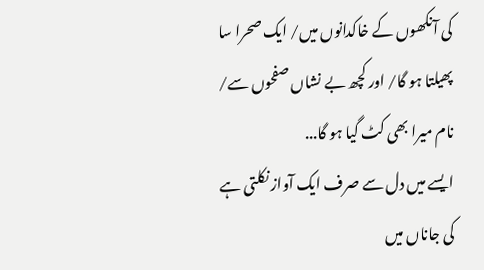کی آنکھوں کے خاکدانوں میں/ ایک صحرا سا پھیلتا ہو گا/ اور کچھ بے نشاں صفحوں سے/ نام میرا بھی کٹ گیا ہو گا...
ایسے میں دل سے صرف ایک آواز نکلتی ہے کی جاناں میں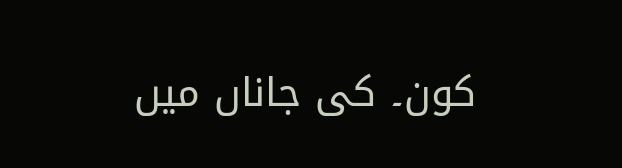کون۔ کی جاناں میں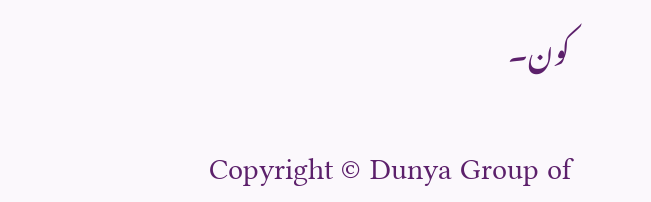کون۔

Copyright © Dunya Group of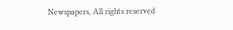Newspapers, All rights reserved